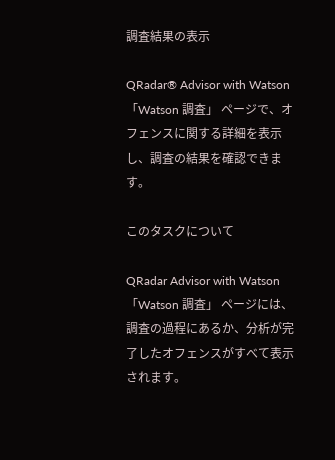調査結果の表示

QRadar® Advisor with Watson「Watson 調査」 ページで、オフェンスに関する詳細を表示し、調査の結果を確認できます。

このタスクについて

QRadar Advisor with Watson「Watson 調査」 ページには、調査の過程にあるか、分析が完了したオフェンスがすべて表示されます。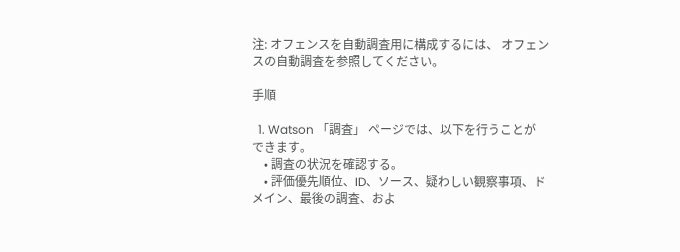注: オフェンスを自動調査用に構成するには、 オフェンスの自動調査を参照してください。

手順

  1. Watson 「調査」 ページでは、以下を行うことができます。
    • 調査の状況を確認する。
    • 評価優先順位、ID、ソース、疑わしい観察事項、ドメイン、最後の調査、およ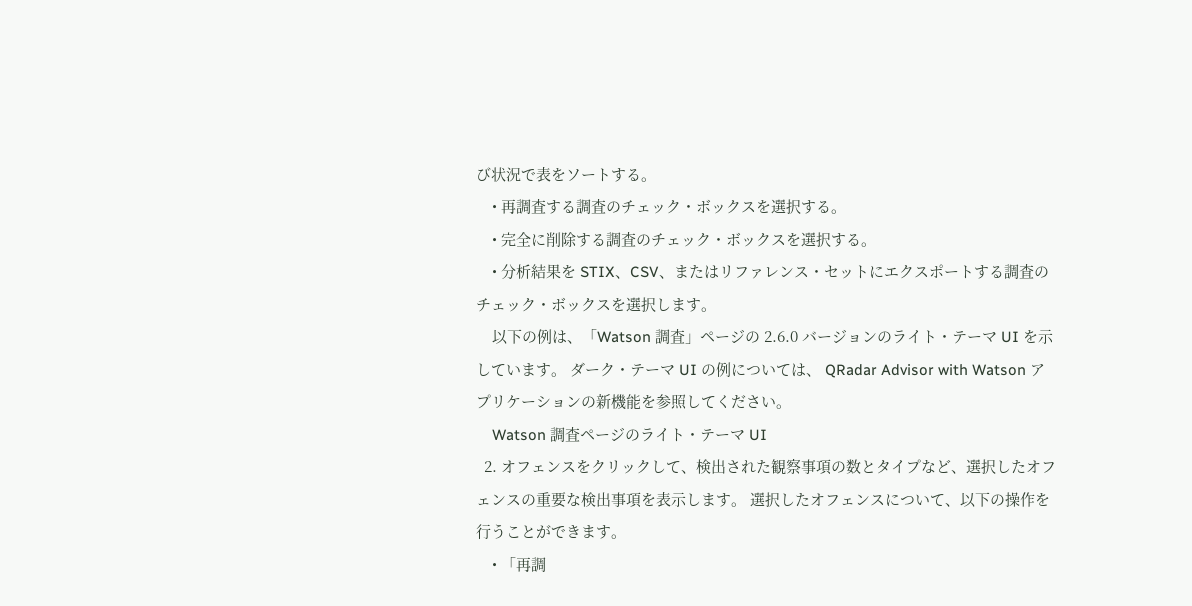び状況で表をソートする。
    • 再調査する調査のチェック・ボックスを選択する。
    • 完全に削除する調査のチェック・ボックスを選択する。
    • 分析結果を STIX、CSV、またはリファレンス・セットにエクスポートする調査のチェック・ボックスを選択します。
    以下の例は、「Watson 調査」ページの 2.6.0 バージョンのライト・テーマ UI を示しています。 ダーク・テーマ UI の例については、 QRadar Advisor with Watson アプリケーションの新機能を参照してください。
    Watson 調査ページのライト・テーマ UI
  2. オフェンスをクリックして、検出された観察事項の数とタイプなど、選択したオフェンスの重要な検出事項を表示します。 選択したオフェンスについて、以下の操作を行うことができます。
    • 「再調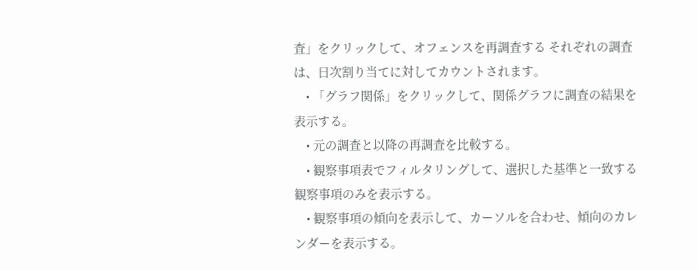査」をクリックして、オフェンスを再調査する それぞれの調査は、日次割り当てに対してカウントされます。
    • 「グラフ関係」をクリックして、関係グラフに調査の結果を表示する。
    • 元の調査と以降の再調査を比較する。
    • 観察事項表でフィルタリングして、選択した基準と一致する観察事項のみを表示する。
    • 観察事項の傾向を表示して、カーソルを合わせ、傾向のカレンダーを表示する。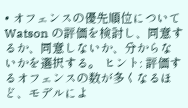• オフェンスの優先順位について Watson の評価を検討し、同意するか、同意しないか、分からないかを選択する。 ヒント: 評価するオフェンスの数が多くなるほど、モデルによ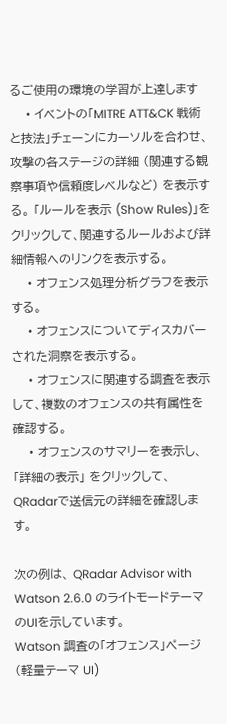るご使用の環境の学習が上達します
    • イベントの「MITRE ATT&CK 戦術と技法」チェーンにカーソルを合わせ、攻撃の各ステージの詳細 (関連する観察事項や信頼度レベルなど) を表示する。 「ルールを表示 (Show Rules)」をクリックして、関連するルールおよび詳細情報へのリンクを表示する。
    • オフェンス処理分析グラフを表示する。
    • オフェンスについてディスカバーされた洞察を表示する。
    • オフェンスに関連する調査を表示して、複数のオフェンスの共有属性を確認する。
    • オフェンスのサマリーを表示し、 「詳細の表示」 をクリックして、 QRadarで送信元の詳細を確認します。

次の例は、 QRadar Advisor with Watson 2.6.0 のライトモードテーマのUIを示しています。
Watson 調査の「オフェンス」ページ (軽量テーマ UI)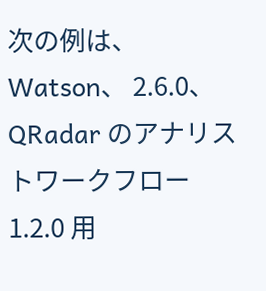次の例は、 Watson、 2.6.0、 QRadar のアナリストワークフロー 1.2.0 用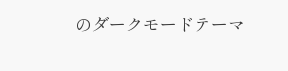のダークモードテーマ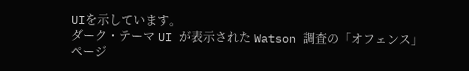UIを示しています。
ダーク・テーマ UI が表示された Watson 調査の「オフェンス」ページ